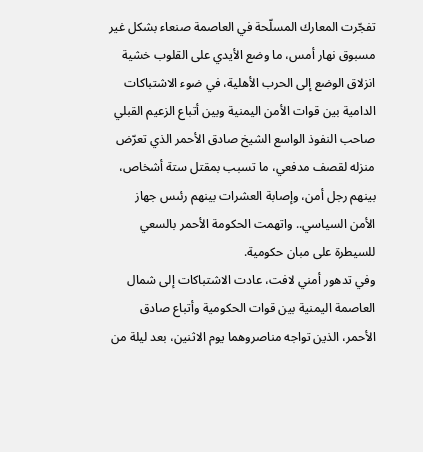تفجّرت المعارك المسلّحة في العاصمة صنعاء بشكل غير مسبوق نهار أمس، ما وضع الأيدي على القلوب خشية انزلاق الوضع إلى الحرب الأهلية، في ضوء الاشتباكات الدامية بين قوات الأمن اليمنية وبين أتباع الزعيم القبلي صاحب النفوذ الواسع الشيخ صادق الأحمر الذي تعرّض منزله لقصف مدفعي، ما تسبب بمقتل ستة أشخاص، بينهم رجل أمن، وإصابة العشرات بينهم رئىس جهاز الأمن السياسي.. واتهمت الحكومة الأحمر بالسعي للسيطرة على مبان حكومية.
وفي تدهور أمني لافت، عادت الاشتباكات إلى شمال العاصمة اليمنية بين قوات الحكومية وأتباع صادق الأحمر، الذين تواجه مناصروهما يوم الاثنين، بعد ليلة من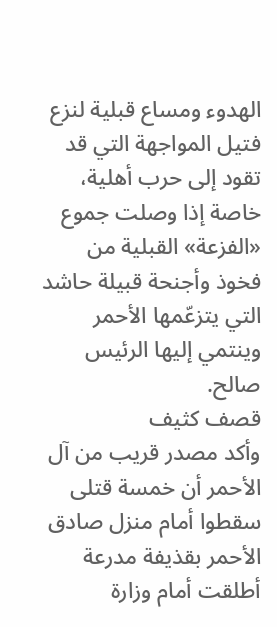الهدوء ومساع قبلية لنزع فتيل المواجهة التي قد تقود إلى حرب أهلية، خاصة إذا وصلت جموع «الفزعة» القبلية من فخوذ وأجنحة قبيلة حاشد التي يتزعّمها الأحمر وينتمي إليها الرئيس صالح.
قصف كثيف
وأكد مصدر قريب من آل الأحمر أن خمسة قتلى سقطوا أمام منزل صادق الأحمر بقذيفة مدرعة أطلقت أمام وزارة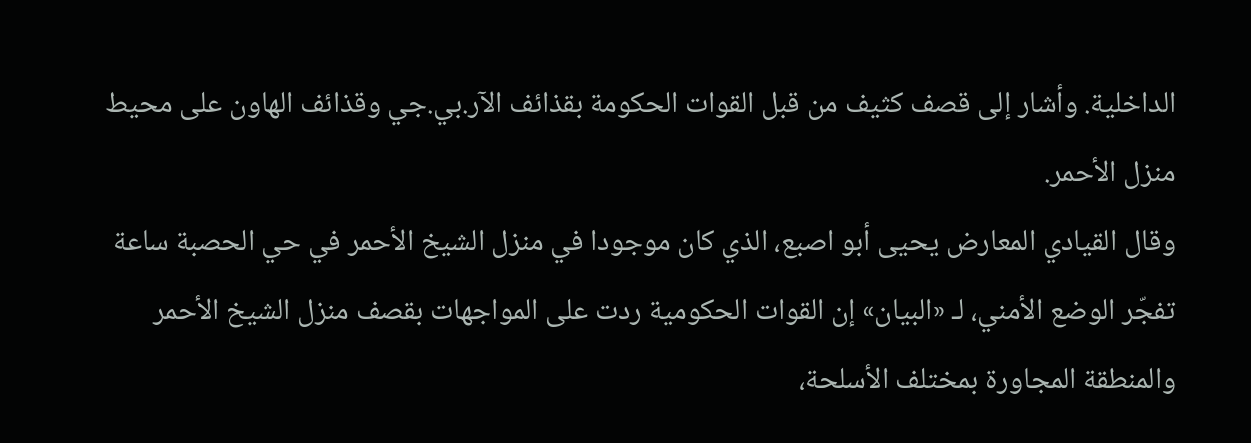الداخلية. وأشار إلى قصف كثيف من قبل القوات الحكومة بقذائف الآر.بي.جي وقذائف الهاون على محيط منزل الأحمر.
وقال القيادي المعارض يحيى أبو اصبع، الذي كان موجودا في منزل الشيخ الأحمر في حي الحصبة ساعة تفجّر الوضع الأمني، لـ «البيان» إن القوات الحكومية ردت على المواجهات بقصف منزل الشيخ الأحمر والمنطقة المجاورة بمختلف الأسلحة،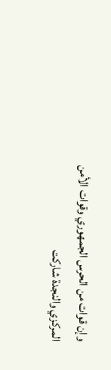وإن قوات من الحرس الجمهوري وقوات الأمن المركزي والنجدة شاركت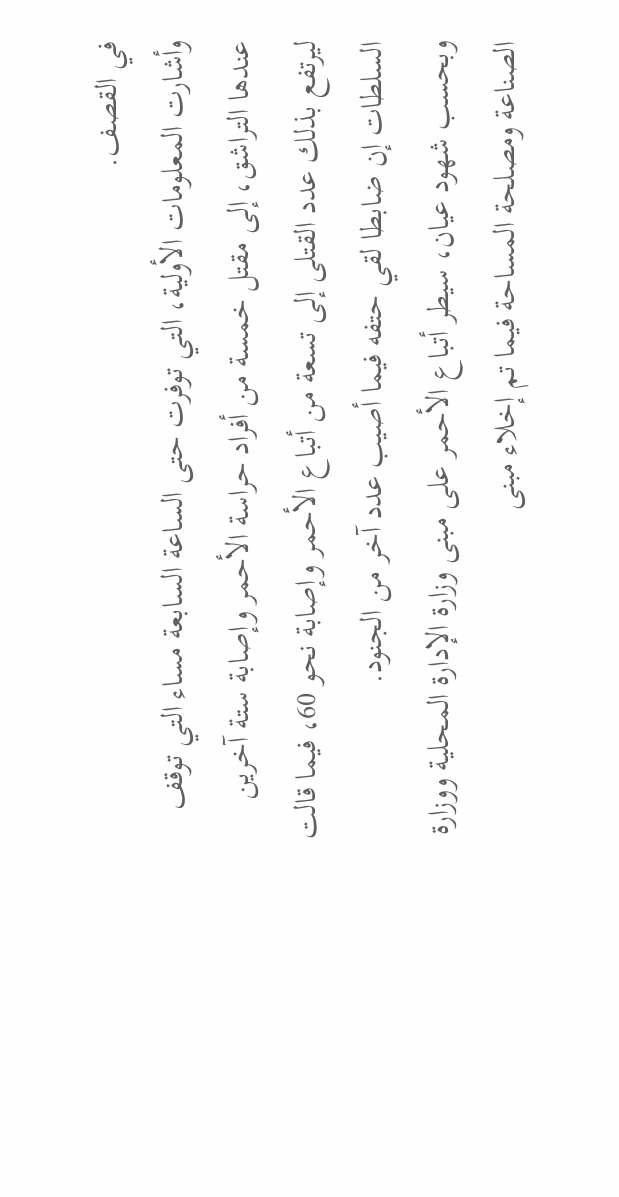في القصف.
وأشارت المعلومات الأولية، التي توفرت حتى الساعة السابعة مساء التي توقف عندها التراشق، إلى مقتل خمسة من أفراد حراسة الأحمر وإصابة ستة آخرين ليرتفع بذلك عدد القتلى إلى تسعة من أتباع الأحمر وإصابة نحو 60، فيما قالت السلطات إن ضابطا لقي حتفه فيما أصيب عدد آخر من الجنود.
وبحسب شهود عيان، سيطر أتباع الأحمر على مبنى وزارة الإدارة المحلية ووزارة الصناعة ومصلحة المساحة فيما تم إخلاء مبنى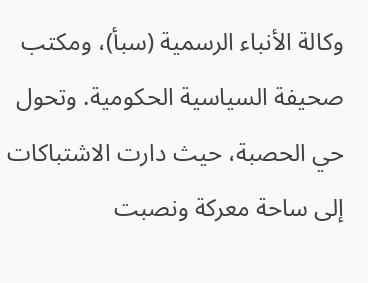وكالة الأنباء الرسمية (سبأ)، ومكتب صحيفة السياسية الحكومية. وتحول حي الحصبة، حيث دارت الاشتباكات إلى ساحة معركة ونصبت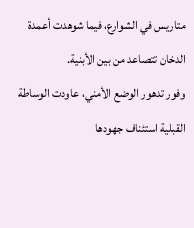متاريس في الشوارع، فيما شوهدت أعمدة الدخان تتصاعد من بين الأبنية.
وفور تدهور الوضع الأمني، عاودت الوساطة القبلية استئناف جهودها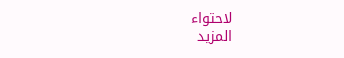لاحتواء
المزيد